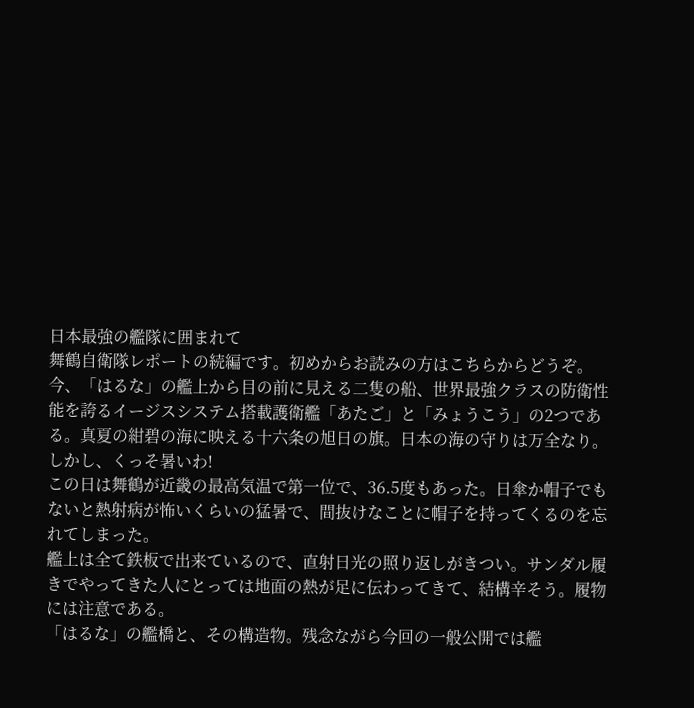日本最強の艦隊に囲まれて
舞鶴自衛隊レポートの続編です。初めからお読みの方はこちらからどうぞ。今、「はるな」の艦上から目の前に見える二隻の船、世界最強クラスの防衛性能を誇るイージスシステム搭載護衛艦「あたご」と「みょうこう」の2つである。真夏の紺碧の海に映える十六条の旭日の旗。日本の海の守りは万全なり。
しかし、くっそ暑いわ!
この日は舞鶴が近畿の最高気温で第一位で、36.5度もあった。日傘か帽子でもないと熱射病が怖いくらいの猛暑で、間抜けなことに帽子を持ってくるのを忘れてしまった。
艦上は全て鉄板で出来ているので、直射日光の照り返しがきつい。サンダル履きでやってきた人にとっては地面の熱が足に伝わってきて、結構辛そう。履物には注意である。
「はるな」の艦橋と、その構造物。残念ながら今回の一般公開では艦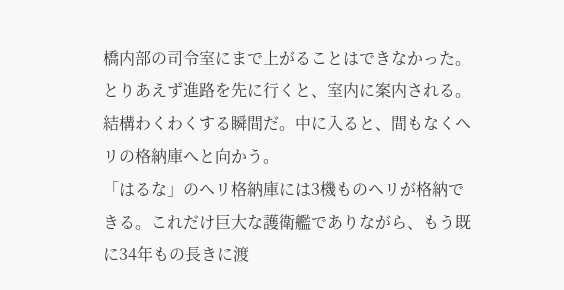橋内部の司令室にまで上がることはできなかった。とりあえず進路を先に行くと、室内に案内される。
結構わくわくする瞬間だ。中に入ると、間もなくヘリの格納庫へと向かう。
「はるな」のヘリ格納庫には3機ものヘリが格納できる。これだけ巨大な護衛艦でありながら、もう既に34年もの長きに渡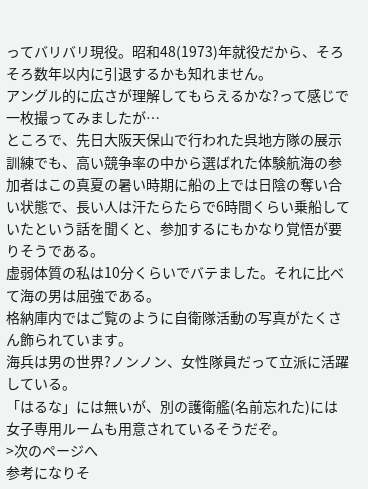ってバリバリ現役。昭和48(1973)年就役だから、そろそろ数年以内に引退するかも知れません。
アングル的に広さが理解してもらえるかな?って感じで一枚撮ってみましたが…
ところで、先日大阪天保山で行われた呉地方隊の展示訓練でも、高い競争率の中から選ばれた体験航海の参加者はこの真夏の暑い時期に船の上では日陰の奪い合い状態で、長い人は汗たらたらで6時間くらい乗船していたという話を聞くと、参加するにもかなり覚悟が要りそうである。
虚弱体質の私は10分くらいでバテました。それに比べて海の男は屈強である。
格納庫内ではご覧のように自衛隊活動の写真がたくさん飾られています。
海兵は男の世界?ノンノン、女性隊員だって立派に活躍している。
「はるな」には無いが、別の護衛艦(名前忘れた)には女子専用ルームも用意されているそうだぞ。
>次のページへ
参考になりそ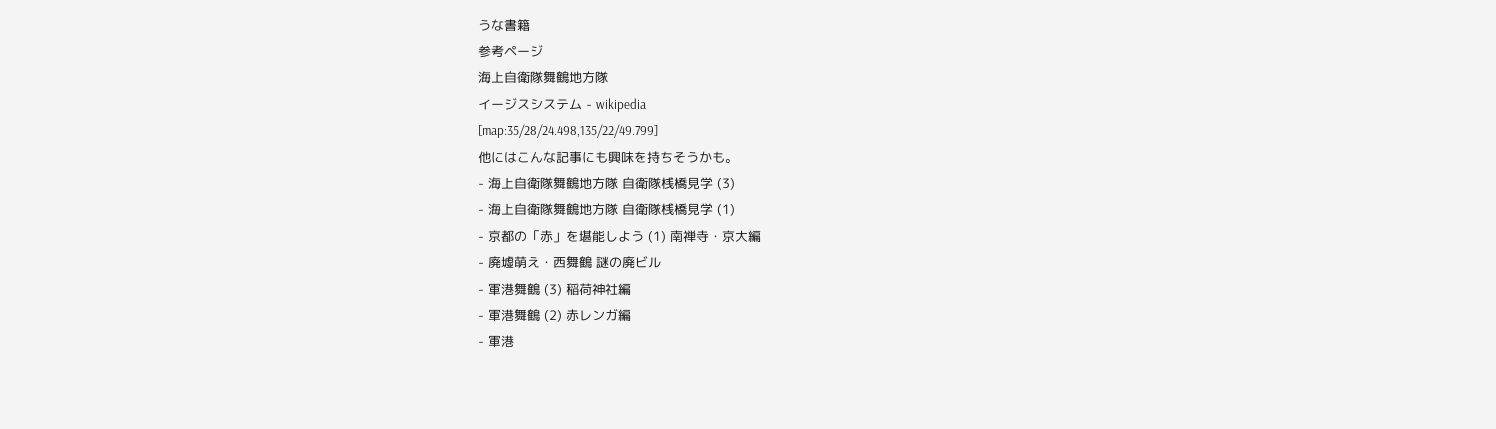うな書籍
参考ページ
海上自衛隊舞鶴地方隊
イージスシステム - wikipedia
[map:35/28/24.498,135/22/49.799]
他にはこんな記事にも興味を持ちそうかも。
- 海上自衛隊舞鶴地方隊 自衛隊桟橋見学 (3)
- 海上自衛隊舞鶴地方隊 自衛隊桟橋見学 (1)
- 京都の「赤」を堪能しよう (1) 南禅寺・京大編
- 廃墟萌え・西舞鶴 謎の廃ビル
- 軍港舞鶴 (3) 稲荷神社編
- 軍港舞鶴 (2) 赤レンガ編
- 軍港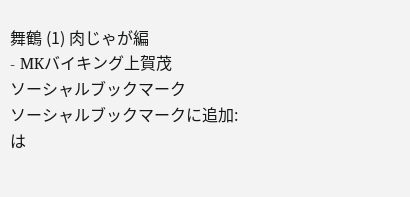舞鶴 (1) 肉じゃが編
- MKバイキング上賀茂
ソーシャルブックマーク
ソーシャルブックマークに追加:
は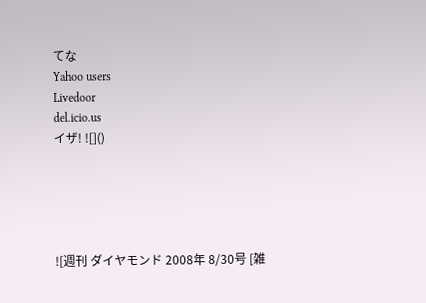てな
Yahoo users
Livedoor
del.icio.us
イザ! ![]()





![週刊 ダイヤモンド 2008年 8/30号 [雑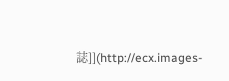誌]](http://ecx.images-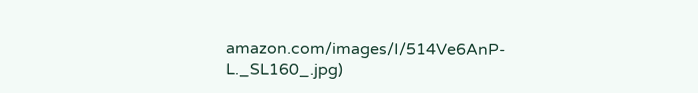amazon.com/images/I/514Ve6AnP-L._SL160_.jpg)